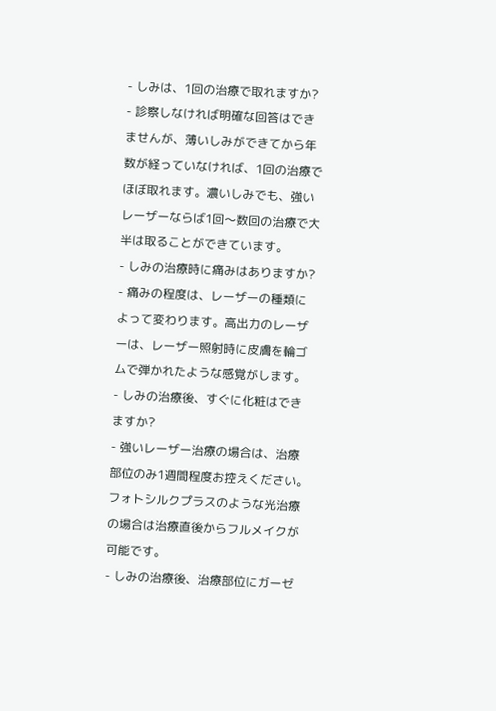- しみは、1回の治療で取れますか?
- 診察しなければ明確な回答はできませんが、薄いしみができてから年数が経っていなければ、1回の治療でほぼ取れます。濃いしみでも、強いレーザーならば1回〜数回の治療で大半は取ることができています。
- しみの治療時に痛みはありますか?
- 痛みの程度は、レーザーの種類によって変わります。高出力のレーザーは、レーザー照射時に皮膚を輪ゴムで弾かれたような感覚がします。
- しみの治療後、すぐに化粧はできますか?
- 強いレーザー治療の場合は、治療部位のみ1週間程度お控えください。フォトシルクプラスのような光治療の場合は治療直後からフルメイクが可能です。
- しみの治療後、治療部位にガーゼ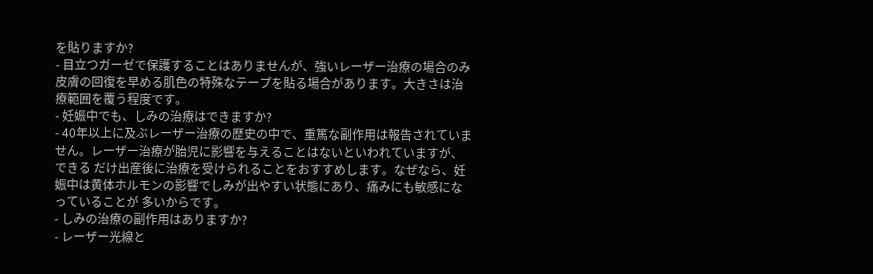を貼りますか?
- 目立つガーゼで保護することはありませんが、強いレーザー治療の場合のみ皮膚の回復を早める肌色の特殊なテープを貼る場合があります。大きさは治療範囲を覆う程度です。
- 妊娠中でも、しみの治療はできますか?
- 40年以上に及ぶレーザー治療の歴史の中で、重篤な副作用は報告されていません。レーザー治療が胎児に影響を与えることはないといわれていますが、できる だけ出産後に治療を受けられることをおすすめします。なぜなら、妊娠中は黄体ホルモンの影響でしみが出やすい状態にあり、痛みにも敏感になっていることが 多いからです。
- しみの治療の副作用はありますか?
- レーザー光線と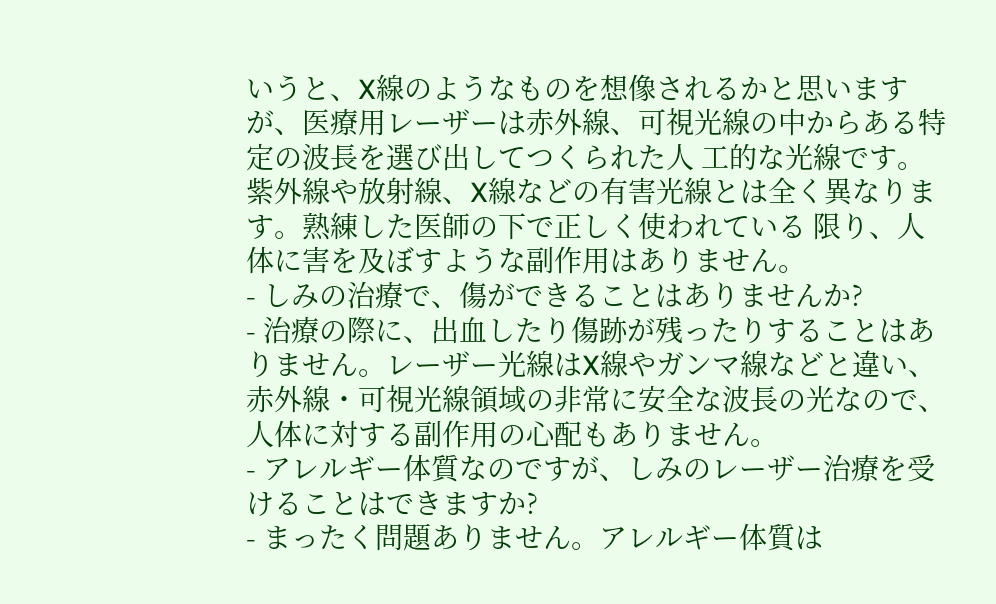いうと、X線のようなものを想像されるかと思いますが、医療用レーザーは赤外線、可視光線の中からある特定の波長を選び出してつくられた人 工的な光線です。紫外線や放射線、X線などの有害光線とは全く異なります。熟練した医師の下で正しく使われている 限り、人体に害を及ぼすような副作用はありません。
- しみの治療で、傷ができることはありませんか?
- 治療の際に、出血したり傷跡が残ったりすることはありません。レーザー光線はX線やガンマ線などと違い、赤外線・可視光線領域の非常に安全な波長の光なので、人体に対する副作用の心配もありません。
- アレルギー体質なのですが、しみのレーザー治療を受けることはできますか?
- まったく問題ありません。アレルギー体質は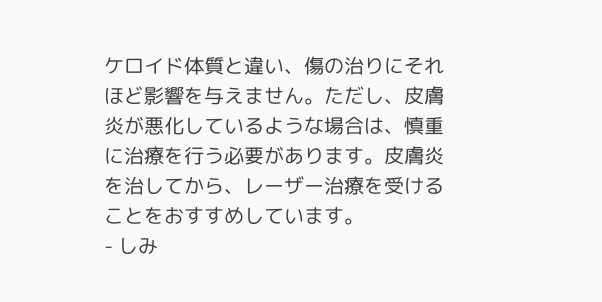ケロイド体質と違い、傷の治りにそれほど影響を与えません。ただし、皮膚炎が悪化しているような場合は、慎重に治療を行う必要があります。皮膚炎を治してから、レーザー治療を受けることをおすすめしています。
- しみ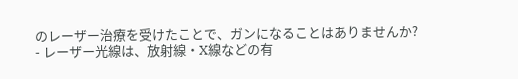のレーザー治療を受けたことで、ガンになることはありませんか?
- レーザー光線は、放射線・X線などの有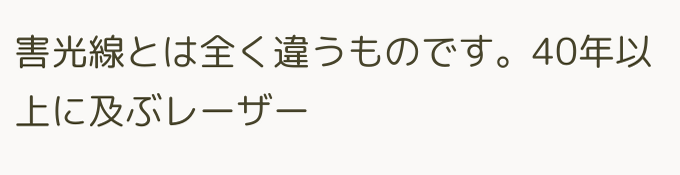害光線とは全く違うものです。40年以上に及ぶレーザー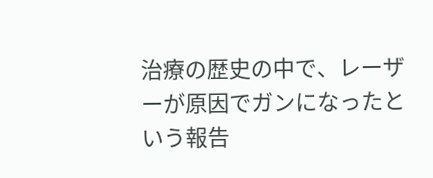治療の歴史の中で、レーザーが原因でガンになったという報告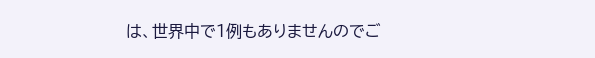は、世界中で1例もありませんのでご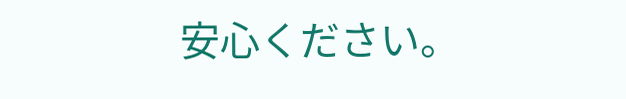安心ください。